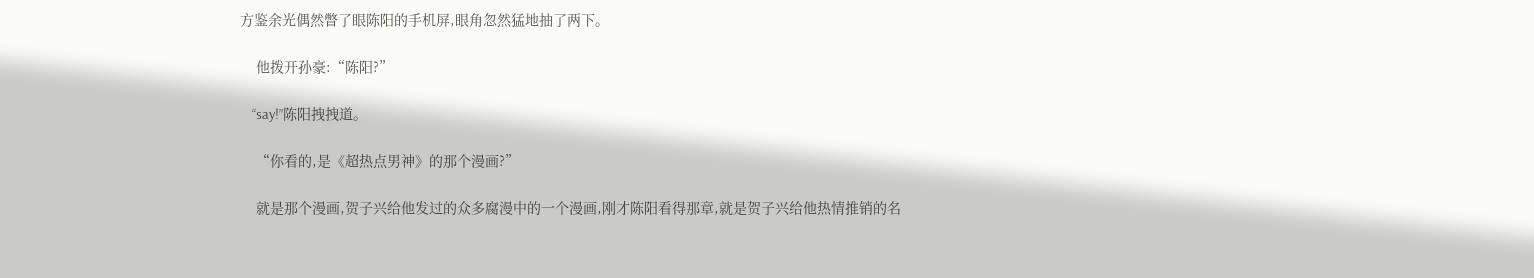方鉴余光偶然瞥了眼陈阳的手机屏,眼角忽然猛地抽了两下。

    他拨开孙豪:“陈阳?”

    “say!”陈阳拽拽道。

    “你看的,是《超热点男神》的那个漫画?”

    就是那个漫画,贺子兴给他发过的众多腐漫中的一个漫画,刚才陈阳看得那章,就是贺子兴给他热情推销的名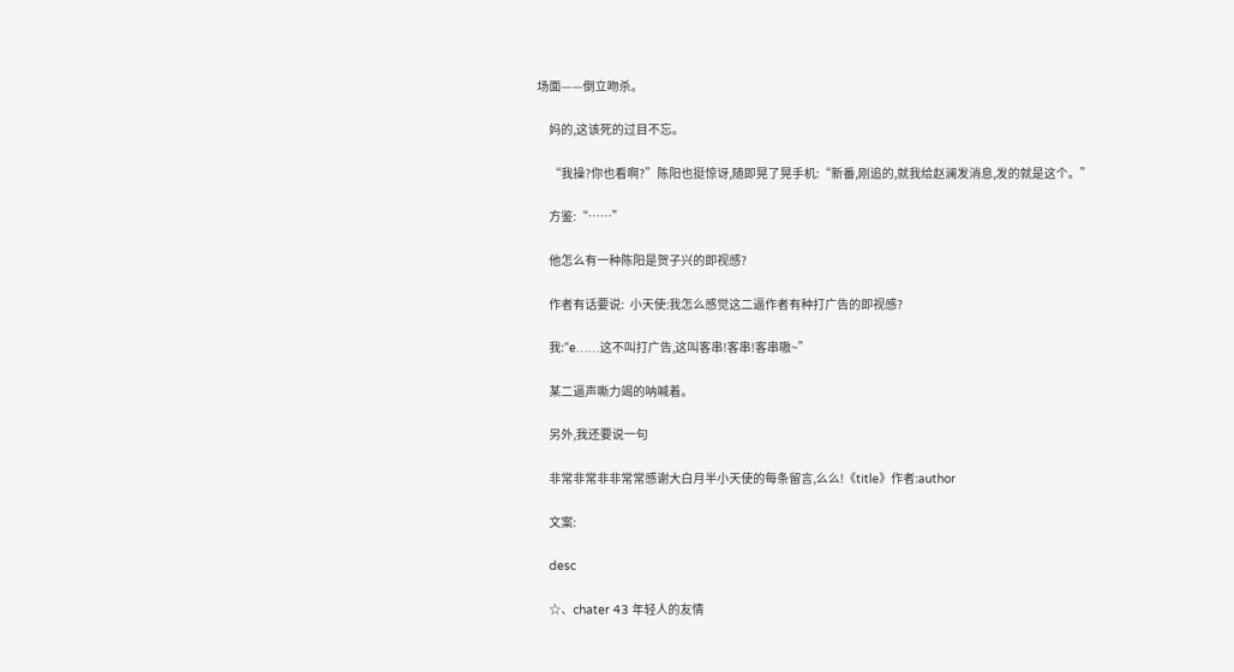场面——倒立吻杀。

    妈的,这该死的过目不忘。

    “我操?你也看啊?”陈阳也挺惊讶,随即晃了晃手机:“新番,刚追的,就我给赵澜发消息,发的就是这个。”

    方鉴:“……”

    他怎么有一种陈阳是贺子兴的即视感?

    作者有话要说:  小天使:我怎么感觉这二逼作者有种打广告的即视感?

    我:“e……这不叫打广告,这叫客串!客串!客串嗷~”

    某二逼声嘶力竭的呐喊着。

    另外,我还要说一句

    非常非常非非常常感谢大白月半小天使的每条留言,么么!《title》作者:author

    文案:

    desc

    ☆、chater 43 年轻人的友情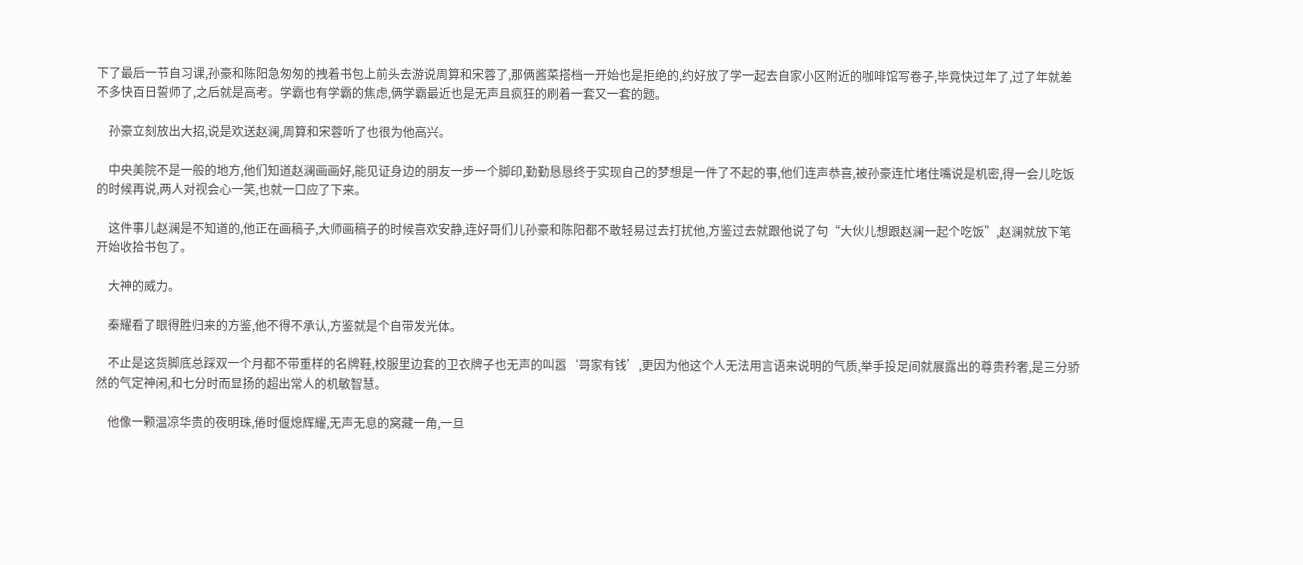下了最后一节自习课,孙豪和陈阳急匆匆的拽着书包上前头去游说周算和宋蓉了,那俩酱菜搭档一开始也是拒绝的,约好放了学一起去自家小区附近的咖啡馆写卷子,毕竟快过年了,过了年就差不多快百日誓师了,之后就是高考。学霸也有学霸的焦虑,俩学霸最近也是无声且疯狂的刷着一套又一套的题。

    孙豪立刻放出大招,说是欢送赵澜,周算和宋蓉听了也很为他高兴。

    中央美院不是一般的地方,他们知道赵澜画画好,能见证身边的朋友一步一个脚印,勤勤恳恳终于实现自己的梦想是一件了不起的事,他们连声恭喜,被孙豪连忙堵住嘴说是机密,得一会儿吃饭的时候再说,两人对视会心一笑,也就一口应了下来。

    这件事儿赵澜是不知道的,他正在画稿子,大师画稿子的时候喜欢安静,连好哥们儿孙豪和陈阳都不敢轻易过去打扰他,方鉴过去就跟他说了句“大伙儿想跟赵澜一起个吃饭”,赵澜就放下笔开始收拾书包了。

    大神的威力。

    秦耀看了眼得胜归来的方鉴,他不得不承认,方鉴就是个自带发光体。

    不止是这货脚底总踩双一个月都不带重样的名牌鞋,校服里边套的卫衣牌子也无声的叫嚣‘哥家有钱’,更因为他这个人无法用言语来说明的气质,举手投足间就展露出的尊贵矜奢,是三分骄然的气定神闲,和七分时而显扬的超出常人的机敏智慧。

    他像一颗温凉华贵的夜明珠,倦时偃熄辉耀,无声无息的窝藏一角,一旦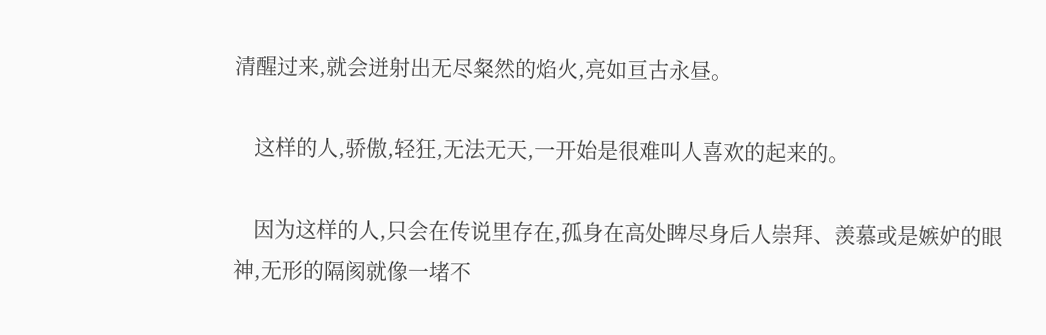清醒过来,就会迸射出无尽粲然的焰火,亮如亘古永昼。

    这样的人,骄傲,轻狂,无法无天,一开始是很难叫人喜欢的起来的。

    因为这样的人,只会在传说里存在,孤身在高处睥尽身后人崇拜、羡慕或是嫉妒的眼神,无形的隔阂就像一堵不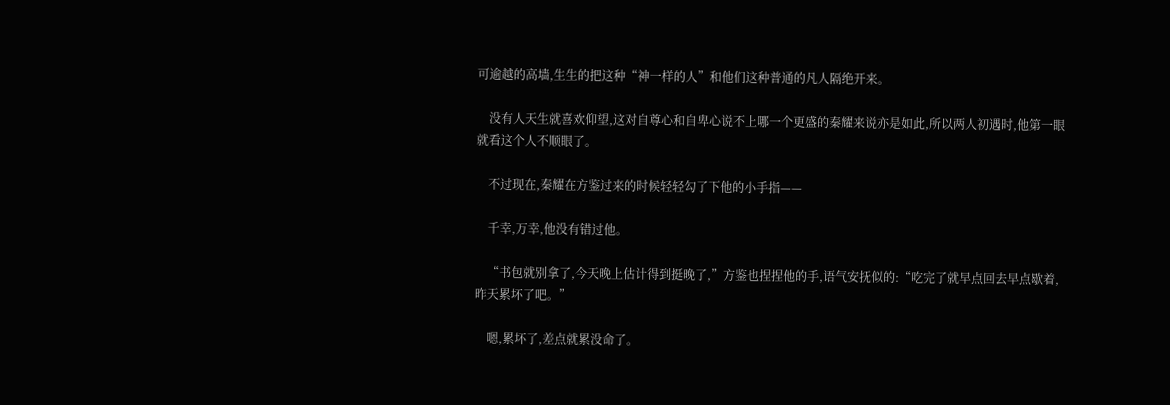可逾越的高墙,生生的把这种“神一样的人”和他们这种普通的凡人隔绝开来。

    没有人天生就喜欢仰望,这对自尊心和自卑心说不上哪一个更盛的秦耀来说亦是如此,所以两人初遇时,他第一眼就看这个人不顺眼了。

    不过现在,秦耀在方鉴过来的时候轻轻勾了下他的小手指——

    千幸,万幸,他没有错过他。

    “书包就别拿了,今天晚上估计得到挺晚了,”方鉴也捏捏他的手,语气安抚似的:“吃完了就早点回去早点歇着,昨天累坏了吧。”

    嗯,累坏了,差点就累没命了。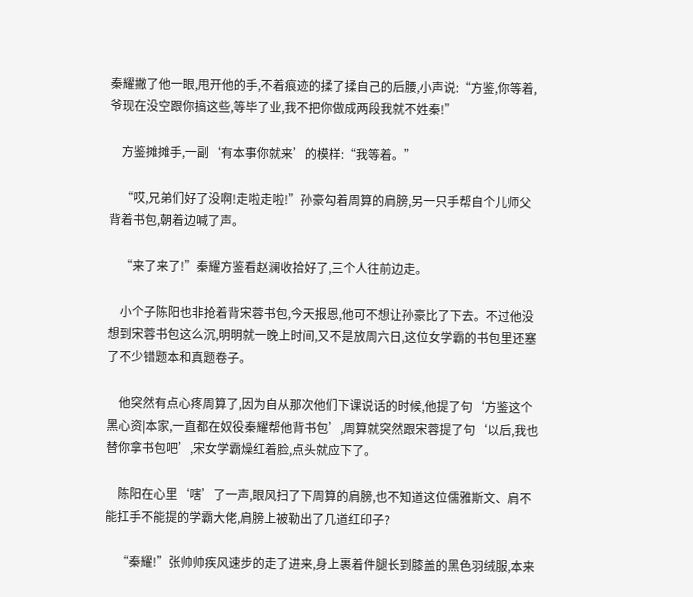秦耀撇了他一眼,甩开他的手,不着痕迹的揉了揉自己的后腰,小声说:“方鉴,你等着,爷现在没空跟你搞这些,等毕了业,我不把你做成两段我就不姓秦!”

    方鉴摊摊手,一副‘有本事你就来’的模样:“我等着。”

    “哎,兄弟们好了没啊!走啦走啦!”孙豪勾着周算的肩膀,另一只手帮自个儿师父背着书包,朝着边喊了声。

    “来了来了!”秦耀方鉴看赵澜收拾好了,三个人往前边走。

    小个子陈阳也非抢着背宋蓉书包,今天报恩,他可不想让孙豪比了下去。不过他没想到宋蓉书包这么沉,明明就一晚上时间,又不是放周六日,这位女学霸的书包里还塞了不少错题本和真题卷子。

    他突然有点心疼周算了,因为自从那次他们下课说话的时候,他提了句‘方鉴这个黑心资|本家,一直都在奴役秦耀帮他背书包’,周算就突然跟宋蓉提了句‘以后,我也替你拿书包吧’,宋女学霸燥红着脸,点头就应下了。

    陈阳在心里‘嗐’了一声,眼风扫了下周算的肩膀,也不知道这位儒雅斯文、肩不能扛手不能提的学霸大佬,肩膀上被勒出了几道红印子?

    “秦耀!”张帅帅疾风速步的走了进来,身上裹着件腿长到膝盖的黑色羽绒服,本来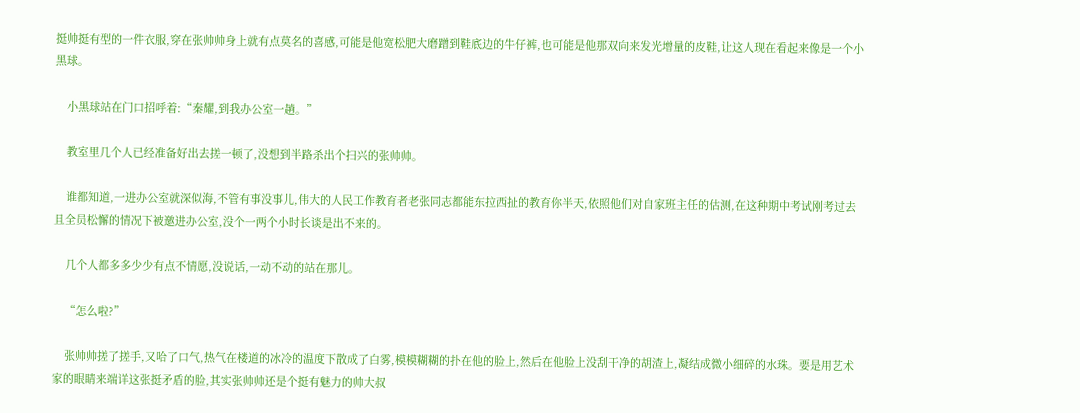挺帅挺有型的一件衣服,穿在张帅帅身上就有点莫名的喜感,可能是他宽松肥大磨蹭到鞋底边的牛仔裤,也可能是他那双向来发光增量的皮鞋,让这人现在看起来像是一个小黑球。

    小黑球站在门口招呼着:“秦耀,到我办公室一趟。”

    教室里几个人已经准备好出去搓一顿了,没想到半路杀出个扫兴的张帅帅。

    谁都知道,一进办公室就深似海,不管有事没事儿,伟大的人民工作教育者老张同志都能东拉西扯的教育你半天,依照他们对自家班主任的估测,在这种期中考试刚考过去且全员松懈的情况下被邀进办公室,没个一两个小时长谈是出不来的。

    几个人都多多少少有点不情愿,没说话,一动不动的站在那儿。

    “怎么啦?”

    张帅帅搓了搓手,又哈了口气,热气在楼道的冰冷的温度下散成了白雾,模模糊糊的扑在他的脸上,然后在他脸上没刮干净的胡渣上,凝结成微小细碎的水珠。要是用艺术家的眼睛来端详这张挺矛盾的脸,其实张帅帅还是个挺有魅力的帅大叔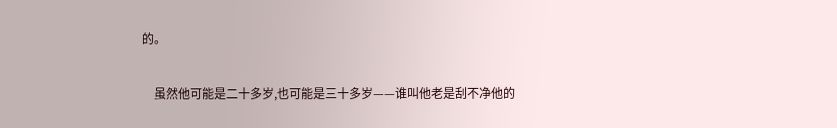的。

    虽然他可能是二十多岁,也可能是三十多岁——谁叫他老是刮不净他的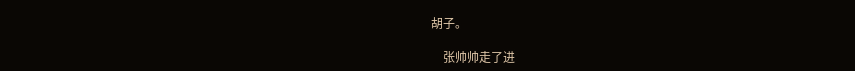胡子。

    张帅帅走了进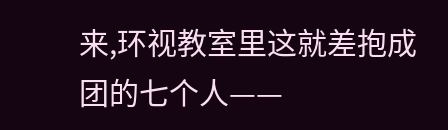来,环视教室里这就差抱成团的七个人——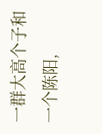一群大高个子和一个陈阳,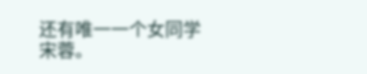还有唯一一个女同学宋蓉。